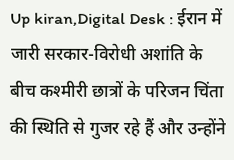Up kiran,Digital Desk : ईरान में जारी सरकार-विरोधी अशांति के बीच कश्मीरी छात्रों के परिजन चिंता की स्थिति से गुजर रहे हैं और उन्होंने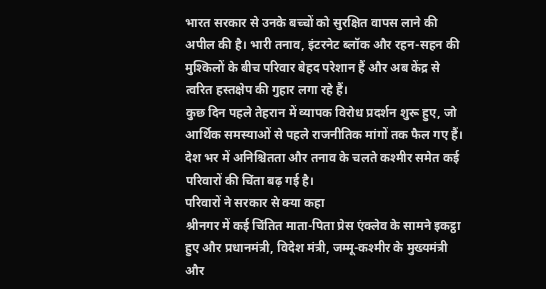भारत सरकार से उनके बच्चों को सुरक्षित वापस लाने की अपील की है। भारी तनाव, इंटरनेट ब्लॉक और रहन-सहन की मुश्किलों के बीच परिवार बेहद परेशान हैं और अब केंद्र से त्वरित हस्तक्षेप की गुहार लगा रहे हैं।
कुछ दिन पहले तेहरान में व्यापक विरोध प्रदर्शन शुरू हुए, जो आर्थिक समस्याओं से पहले राजनीतिक मांगों तक फैल गए हैं। देश भर में अनिश्चितता और तनाव के चलते कश्मीर समेत कई परिवारों की चिंता बढ़ गई है।
परिवारों ने सरकार से क्या कहा
श्रीनगर में कई चिंतित माता-पिता प्रेस एंक्लेव के सामने इकट्ठा हुए और प्रधानमंत्री, विदेश मंत्री, जम्मू-कश्मीर के मुख्यमंत्री और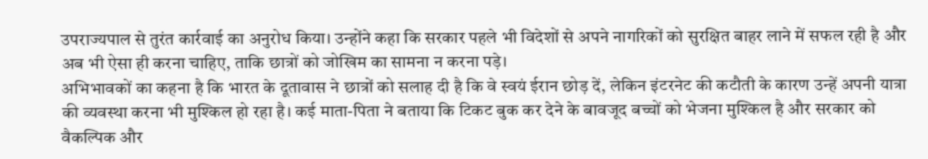उपराज्यपाल से तुरंत कार्रवाई का अनुरोध किया। उन्होंने कहा कि सरकार पहले भी विदेशों से अपने नागरिकों को सुरक्षित बाहर लाने में सफल रही है और अब भी ऐसा ही करना चाहिए, ताकि छात्रों को जोखिम का सामना न करना पड़े।
अभिभावकों का कहना है कि भारत के दूतावास ने छात्रों को सलाह दी है कि वे स्वयं ईरान छोड़ दें, लेकिन इंटरनेट की कटौती के कारण उन्हें अपनी यात्रा की व्यवस्था करना भी मुश्किल हो रहा है। कई माता-पिता ने बताया कि टिकट बुक कर देने के बावजूद बच्चों को भेजना मुश्किल है और सरकार को वैकल्पिक और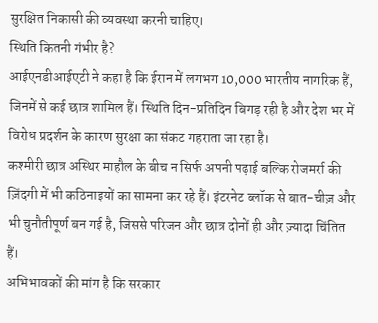सुरक्षित निकासी की व्यवस्था करनी चाहिए।
स्थिति कितनी गंभीर है?
आईएनडीआईएटी ने कहा है कि ईरान में लगभग 10,000 भारतीय नागरिक हैं, जिनमें से कई छात्र शामिल हैं। स्थिति दिन-प्रतिदिन बिगड़ रही है और देश भर में विरोध प्रदर्शन के कारण सुरक्षा का संकट गहराता जा रहा है।
कश्मीरी छात्र अस्थिर माहौल के बीच न सिर्फ अपनी पढ़ाई बल्कि रोजमर्रा की ज़िंदगी में भी कठिनाइयों का सामना कर रहे हैं। इंटरनेट ब्लॉक से बात-चीज़ और भी चुनौतीपूर्ण बन गई है, जिससे परिजन और छात्र दोनों ही और ज़्यादा चिंतित हैं।
अभिभावकों की मांग है कि सरकार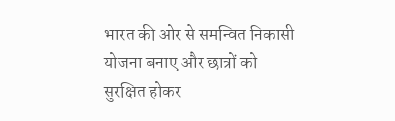भारत की ओर से समन्वित निकासी योजना बनाए और छात्रों को सुरक्षित होकर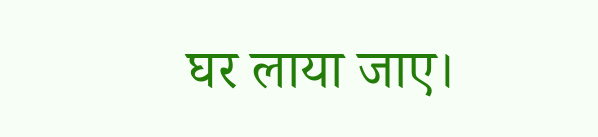घर लाया जाए।